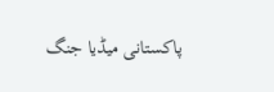پاکستانی میڈیا جنگ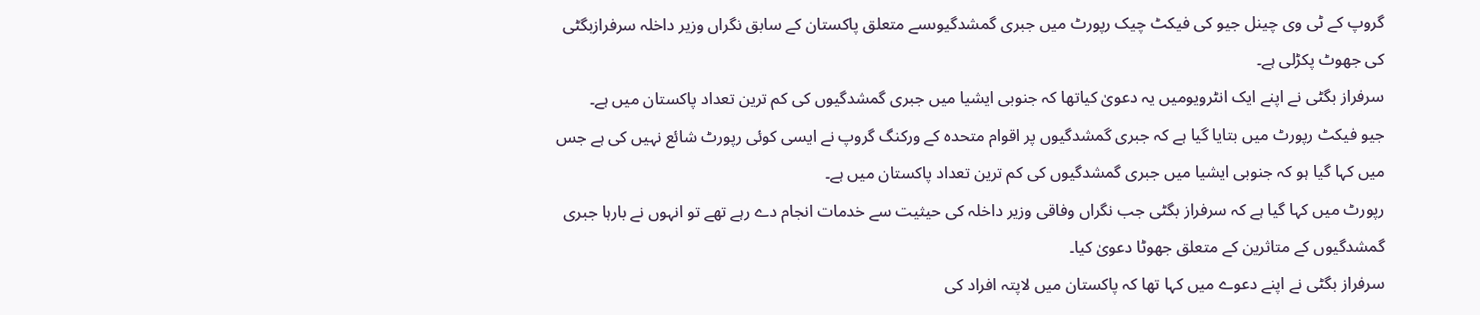گروپ کے ٹی وی چینل جیو کی فیکٹ چیک رپورٹ میں جبری گمشدگیوںسے متعلق پاکستان کے سابق نگراں وزیر داخلہ سرفرازبگٹی کی جھوٹ پکڑلی ہے۔
سرفراز بگٹی نے اپنے ایک انٹرویومیں یہ دعویٰ کیاتھا کہ جنوبی ایشیا میں جبری گمشدگیوں کی کم ترین تعداد پاکستان میں ہے۔
جیو فیکٹ رپورٹ میں بتایا گیا ہے کہ جبری گمشدگیوں پر اقوام متحدہ کے ورکنگ گروپ نے ایسی کوئی رپورٹ شائع نہیں کی ہے جس میں کہا گیا ہو کہ جنوبی ایشیا میں جبری گمشدگیوں کی کم ترین تعداد پاکستان میں ہے۔
رپورٹ میں کہا گیا ہے کہ سرفراز بگٹی جب نگراں وفاقی وزیر داخلہ کی حیثیت سے خدمات انجام دے رہے تھے تو انہوں نے بارہا جبری گمشدگیوں کے متاثرین کے متعلق جھوٹا دعویٰ کیا۔
سرفراز بگٹی نے اپنے دعوے میں کہا تھا کہ پاکستان میں لاپتہ افراد کی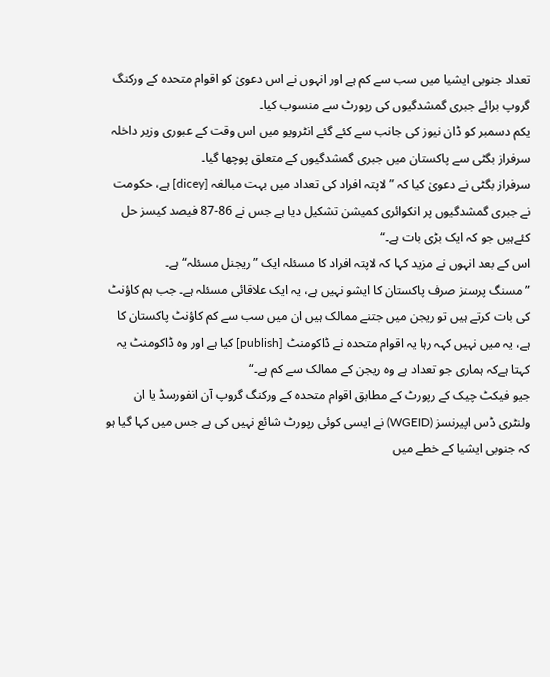تعداد جنوبی ایشیا میں سب سے کم ہے اور انہوں نے اس دعویٰ کو اقوام متحدہ کے ورکنگ گروپ برائے جبری گمشدگیوں کی رپورٹ سے منسوب کیا۔
یکم دسمبر کو ڈان نیوز کی جانب سے کئے گئے انٹرویو میں اس وقت کے عبوری وزیر داخلہ سرفراز بگٹی سے پاکستان میں جبری گمشدگیوں کے متعلق پوچھا گیا۔
سرفراز بگٹی نے دعویٰ کیا کہ ”لاپتہ افراد کی تعداد میں بہت مبالغہ [dicey] ہے، حکومت نے جبری گمشدگیوں پر انکوائری کمیشن تشکیل دیا ہے جس نے 86-87 فیصد کیسز حل کئےہیں جو کہ ایک بڑی بات ہے۔“
اس کے بعد انہوں نے مزید کہا کہ لاپتہ افراد کا مسئلہ ایک ”ریجنل مسئلہ“ ہے۔
”مسنگ پرسنز صرف پاکستان کا ایشو نہیں ہے، یہ ایک علاقائی مسئلہ ہے۔ جب ہم کاؤنٹ کی بات کرتے ہیں تو ریجن میں جتنے ممالک ہیں ان میں سب سے کم کاؤنٹ پاکستان کا ہے، یہ میں نہیں کہہ رہا یہ اقوام متحدہ نے ڈاکومنٹ [publish] کیا ہے اور وہ ڈاکومنٹ یہ کہتا ہےکہ ہماری جو تعداد ہے وہ ریجن کے ممالک سے کم ہے۔“
جیو فیکٹ چیک کے رپورٹ کے مطابق اقوام متحدہ کے ورکنگ گروپ آن انفورسڈ یا ان ولنٹری ڈس اپیرنسز (WGEID) نے ایسی کوئی رپورٹ شائع نہیں کی ہے جس میں کہا گیا ہو کہ جنوبی ایشیا کے خطے میں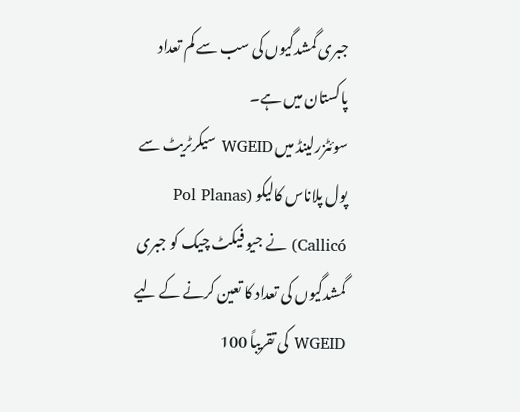جبری گمشدگیوں کی سب سے کم تعداد پاکستان میں ہے۔
سوئٹزرلینڈ میں WGEID سیکرٹریٹ سے پول پلاناس کالیکو (Pol Planas Callicó) نے جیو فیکٹ چیک کو جبری گمشدگیوں کی تعداد کا تعین کرنے کے لیے WGEID کی تقریباً 100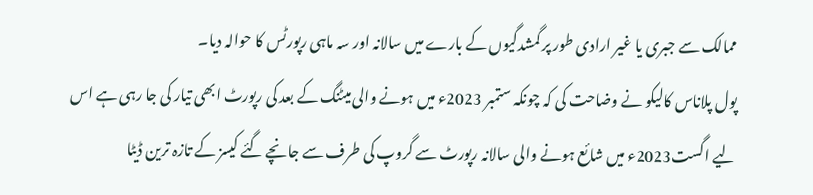ممالک سے جبری یا غیر ارادی طور پر گمشدگیوں کے بارے میں سالانہ اور سہ ماہی رپورٹس کا حوالہ دیا۔
پول پلاناس کالیکو نے وضاحت کی کہ چونکہ ستمبر 2023ء میں ہونے والی میٹنگ کے بعد کی رپورٹ ابھی تیار کی جا رہی ہے اس لیے اگست2023ء میں شائع ہونے والی سالانہ رپورٹ سے گروپ کی طرف سے جانچے گئے کیسز کے تازہ ترین ڈیٹا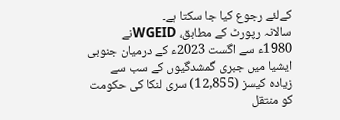کےلئے رجوع کیا جا سکتا ہے۔
سالانہ رپورٹ کے مطابق، WGEIDنے 1980ء سے اگست 2023ء کے درمیان جنوبی ایشیا میں جبری گمشدگیوں کے سب سے زیادہ کیسز (12,855) سری لنکا کی حکومت کو منتقل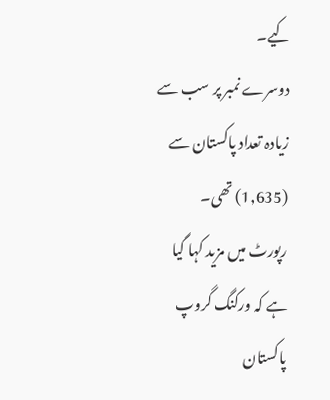کیے۔
دوسرے نمبر پر سب سے زیادہ تعداد پاکستان سے (1,635) تھی۔
رپورٹ میں مزید کہا گیا ہے کہ ورکنگ گروپ پاکستان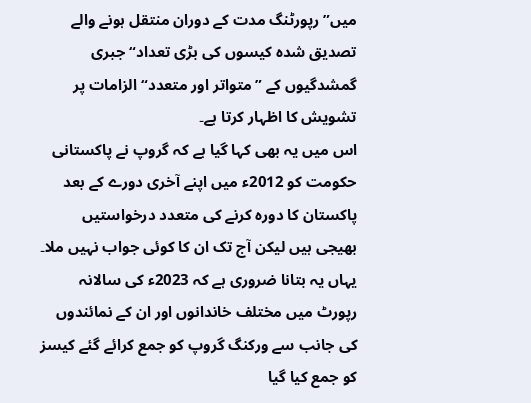میں”رپورٹنگ مدت کے دوران منتقل ہونے والے تصدیق شدہ کیسوں کی بڑی تعداد“ جبری گمشدگیوں کے ”متواتر اور متعدد“ الزامات پر تشویش کا اظہار کرتا ہے۔
اس میں یہ بھی کہا گیا ہے کہ گروپ نے پاکستانی حکومت کو 2012ء میں اپنے آخری دورے کے بعد پاکستان کا دورہ کرنے کی متعدد درخواستیں بھیجی ہیں لیکن آج تک ان کا کوئی جواب نہیں ملا۔
یہاں یہ بتانا ضروری ہے کہ 2023ء کی سالانہ رپورٹ میں مختلف خاندانوں اور ان کے نمائندوں کی جانب سے ورکنگ گروپ کو جمع کرائے گئے کیسز کو جمع کیا گیا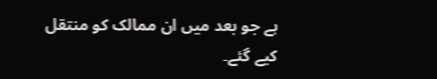ہے جو بعد میں ان ممالک کو منتقل کیے گئے۔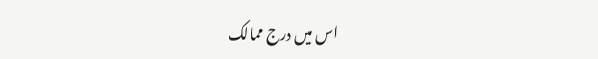اس میں درج ممالک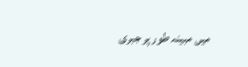میں مبینہ طور پر جبری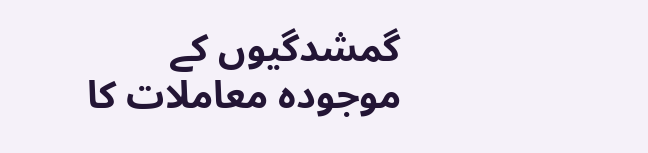گمشدگیوں کے موجودہ معاملات کا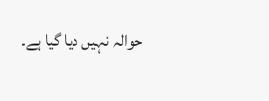حوالہ نہیں دیا گیا ہے۔